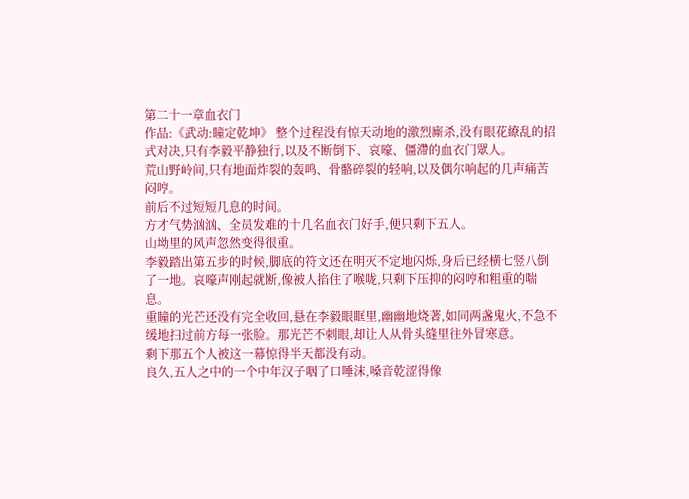第二十一章血衣门
作品:《武动:瞳定乾坤》 整个过程没有惊天动地的激烈廝杀,没有眼花繚乱的招式对决,只有李毅平静独行,以及不断倒下、哀嚎、僵滯的血衣门眾人。
荒山野岭间,只有地面炸裂的轰鸣、骨骼碎裂的轻响,以及偶尔响起的几声痛苦闷哼。
前后不过短短几息的时间。
方才气势汹汹、全员发难的十几名血衣门好手,便只剩下五人。
山坳里的风声忽然变得很重。
李毅踏出第五步的时候,脚底的符文还在明灭不定地闪烁,身后已经横七竖八倒了一地。哀嚎声刚起就断,像被人掐住了喉咙,只剩下压抑的闷哼和粗重的喘息。
重瞳的光芒还没有完全收回,悬在李毅眼眶里,幽幽地烧著,如同两盏鬼火,不急不缓地扫过前方每一张脸。那光芒不刺眼,却让人从骨头缝里往外冒寒意。
剩下那五个人被这一幕惊得半天都没有动。
良久,五人之中的一个中年汉子咽了口唾沫,嗓音乾涩得像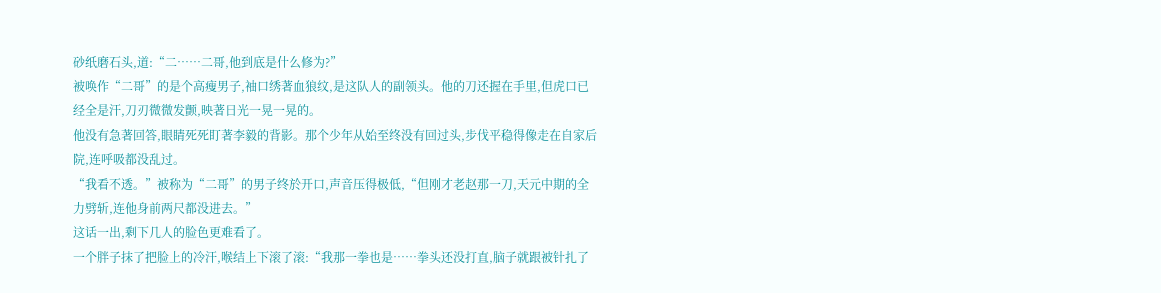砂纸磨石头,道:“二……二哥,他到底是什么修为?”
被唤作“二哥”的是个高瘦男子,袖口绣著血狼纹,是这队人的副领头。他的刀还握在手里,但虎口已经全是汗,刀刃微微发颤,映著日光一晃一晃的。
他没有急著回答,眼睛死死盯著李毅的背影。那个少年从始至终没有回过头,步伐平稳得像走在自家后院,连呼吸都没乱过。
“我看不透。”被称为“二哥”的男子终於开口,声音压得极低,“但刚才老赵那一刀,天元中期的全力劈斩,连他身前两尺都没进去。”
这话一出,剩下几人的脸色更难看了。
一个胖子抹了把脸上的冷汗,喉结上下滚了滚:“我那一拳也是……拳头还没打直,脑子就跟被针扎了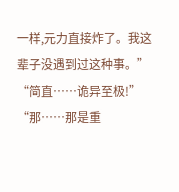一样,元力直接炸了。我这辈子没遇到过这种事。”
“简直……诡异至极!”
“那……那是重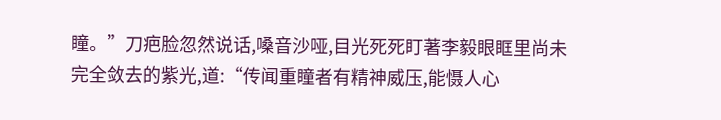瞳。”刀疤脸忽然说话,嗓音沙哑,目光死死盯著李毅眼眶里尚未完全敛去的紫光,道:“传闻重瞳者有精神威压,能慑人心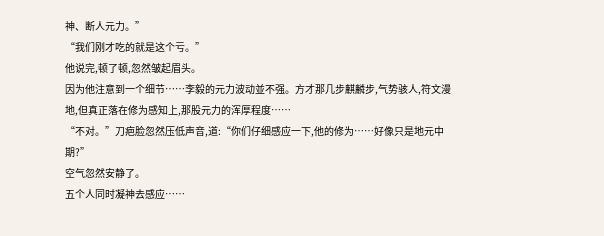神、断人元力。”
“我们刚才吃的就是这个亏。”
他说完,顿了顿,忽然皱起眉头。
因为他注意到一个细节……李毅的元力波动並不强。方才那几步麒麟步,气势骇人,符文漫地,但真正落在修为感知上,那股元力的浑厚程度……
“不对。”刀疤脸忽然压低声音,道:“你们仔细感应一下,他的修为……好像只是地元中期?”
空气忽然安静了。
五个人同时凝神去感应……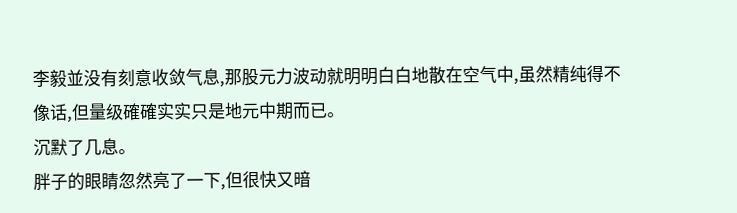李毅並没有刻意收敛气息,那股元力波动就明明白白地散在空气中,虽然精纯得不像话,但量级確確实实只是地元中期而已。
沉默了几息。
胖子的眼睛忽然亮了一下,但很快又暗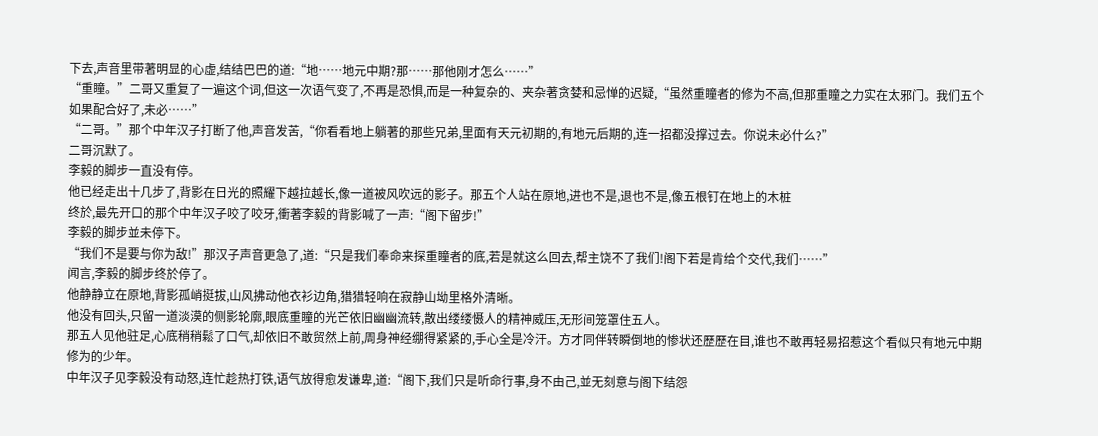下去,声音里带著明显的心虚,结结巴巴的道:“地……地元中期?那……那他刚才怎么……”
“重瞳。”二哥又重复了一遍这个词,但这一次语气变了,不再是恐惧,而是一种复杂的、夹杂著贪婪和忌惮的迟疑,“虽然重瞳者的修为不高,但那重瞳之力实在太邪门。我们五个如果配合好了,未必……”
“二哥。”那个中年汉子打断了他,声音发苦,“你看看地上躺著的那些兄弟,里面有天元初期的,有地元后期的,连一招都没撑过去。你说未必什么?”
二哥沉默了。
李毅的脚步一直没有停。
他已经走出十几步了,背影在日光的照耀下越拉越长,像一道被风吹远的影子。那五个人站在原地,进也不是,退也不是,像五根钉在地上的木桩
终於,最先开口的那个中年汉子咬了咬牙,衝著李毅的背影喊了一声:“阁下留步!”
李毅的脚步並未停下。
“我们不是要与你为敌!”那汉子声音更急了,道:“只是我们奉命来探重瞳者的底,若是就这么回去,帮主饶不了我们!阁下若是肯给个交代,我们……”
闻言,李毅的脚步终於停了。
他静静立在原地,背影孤峭挺拔,山风拂动他衣衫边角,猎猎轻响在寂静山坳里格外清晰。
他没有回头,只留一道淡漠的侧影轮廓,眼底重瞳的光芒依旧幽幽流转,散出缕缕慑人的精神威压,无形间笼罩住五人。
那五人见他驻足,心底稍稍鬆了口气,却依旧不敢贸然上前,周身神经绷得紧紧的,手心全是冷汗。方才同伴转瞬倒地的惨状还歷歷在目,谁也不敢再轻易招惹这个看似只有地元中期修为的少年。
中年汉子见李毅没有动怒,连忙趁热打铁,语气放得愈发谦卑,道:“阁下,我们只是听命行事,身不由己,並无刻意与阁下结怨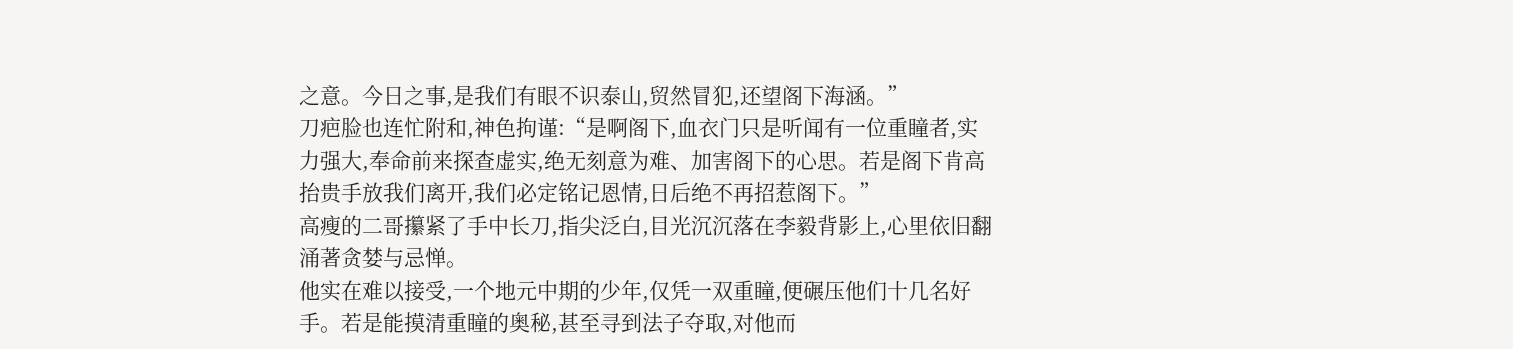之意。今日之事,是我们有眼不识泰山,贸然冒犯,还望阁下海涵。”
刀疤脸也连忙附和,神色拘谨:“是啊阁下,血衣门只是听闻有一位重瞳者,实力强大,奉命前来探查虚实,绝无刻意为难、加害阁下的心思。若是阁下肯高抬贵手放我们离开,我们必定铭记恩情,日后绝不再招惹阁下。”
高瘦的二哥攥紧了手中长刀,指尖泛白,目光沉沉落在李毅背影上,心里依旧翻涌著贪婪与忌惮。
他实在难以接受,一个地元中期的少年,仅凭一双重瞳,便碾压他们十几名好手。若是能摸清重瞳的奥秘,甚至寻到法子夺取,对他而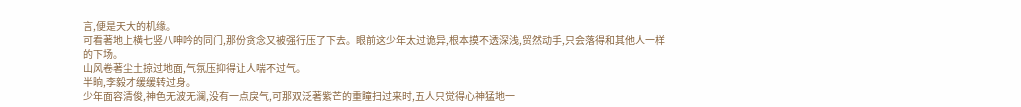言,便是天大的机缘。
可看著地上横七竖八呻吟的同门,那份贪念又被强行压了下去。眼前这少年太过诡异,根本摸不透深浅,贸然动手,只会落得和其他人一样的下场。
山风卷著尘土掠过地面,气氛压抑得让人喘不过气。
半晌,李毅才缓缓转过身。
少年面容清俊,神色无波无澜,没有一点戾气,可那双泛著紫芒的重瞳扫过来时,五人只觉得心神猛地一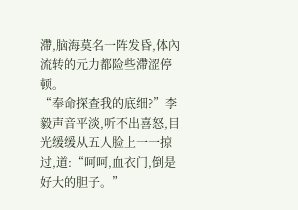滯,脑海莫名一阵发昏,体內流转的元力都险些滯涩停顿。
“奉命探查我的底细?”李毅声音平淡,听不出喜怒,目光缓缓从五人脸上一一掠过,道:“呵呵,血衣门,倒是好大的胆子。”